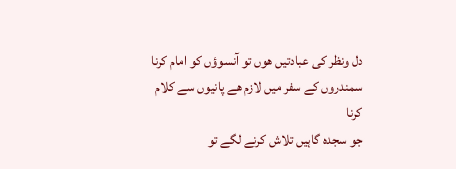دل ونظر کی عبادتیں ھوں تو آنسوؤں کو امام کرنا
سمندروں کے سفر میں لازم ھے پانیوں سے کلام کرنا
جو سجدہ گاہیں تلاش کرنے لگے تو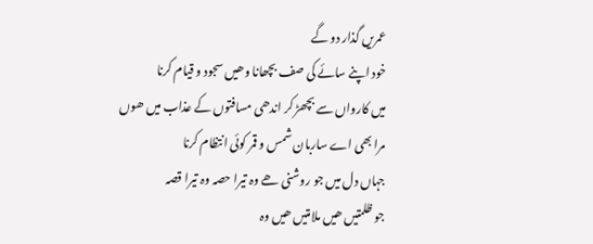عمریں گذار دو گے
خود اپنے سائے کی صف بچھانا وھیں سجود و قیام کرنا
میں کارواں سے بچھڑ کر اندھی مسافتوں کے عذاب میں ھوں
مرا بھی اے ساربان شمس و قمر کوئی انتظام کرنا
جہاں دل میں جو روشنی ھے وہ تیرا حصہ وہ تیرا قصہ
جو ظلمتیں ھیں ملامتیں ھیں وہ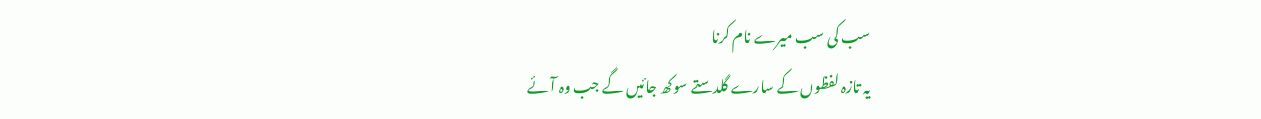سب کی سب میرے نام کرنا
یہ تازہ لفظوں کے سارے گلدستے سوکھ جائیں گے جب وہ آئے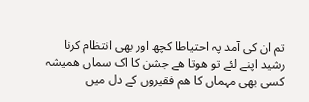تم ان کی آمد پہ احتیاطا کچھ اور بھی انتظام کرنا
رشید اپنے لئے تو ھوتا ھے جشن کا اک سماں ھمیشہ
کسی بھی مہماں کا ھم فقیروں کے دل میں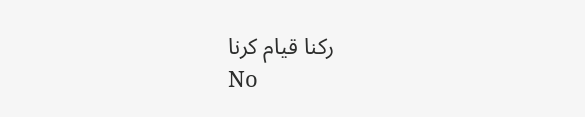رکنا قیام کرنا
No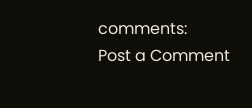comments:
Post a Comment